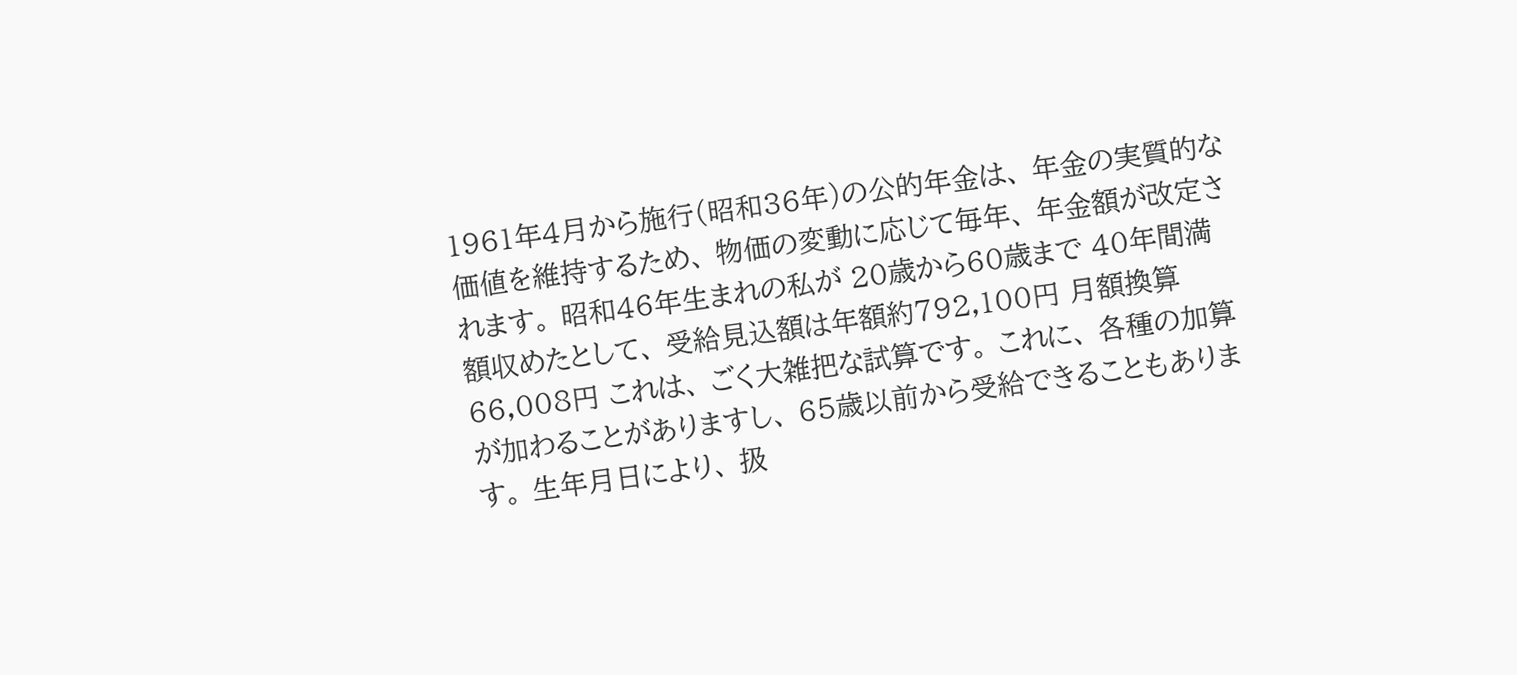1961年4月から施行(昭和36年)の公的年金は、 年金の実質的な価値を維持するため、 物価の変動に応じて毎年、 年金額が改定されます。 昭和46年生まれの私が 20歳から60歳まで 40年間満額収めたとして、 受給見込額は年額約792,100円 月額換算66,008円 これは、 ごく大雑把な試算です。 これに、 各種の加算が加わることがありますし、 65歳以前から受給できることもあります。 生年月日により、 扱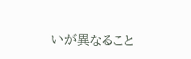いが異なること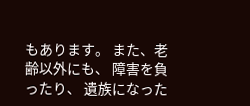もあります。 また、老齢以外にも、 障害を負ったり、 遺族になった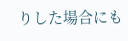りした場合にも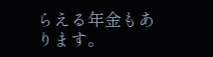らえる年金もあります。